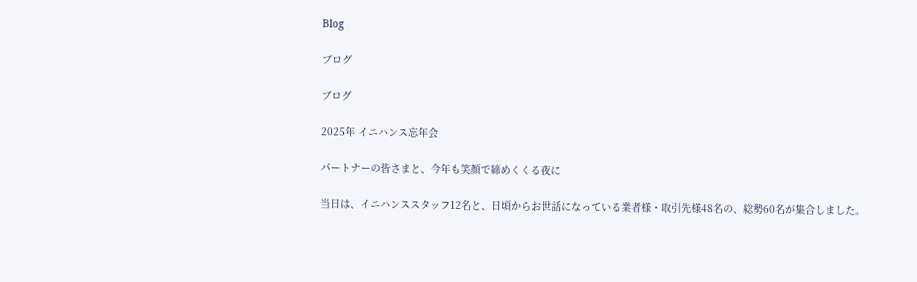Blog

ブログ

ブログ

2025年 イニハンス忘年会

パートナーの皆さまと、今年も笑顔で締めくくる夜に

当日は、イニハンススタッフ12名と、日頃からお世話になっている業者様・取引先様48名の、総勢60名が集合しました。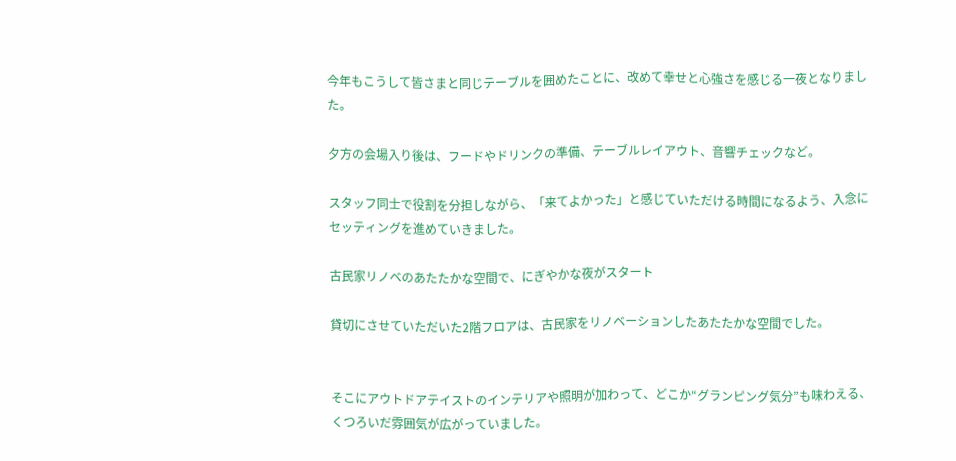今年もこうして皆さまと同じテーブルを囲めたことに、改めて幸せと心強さを感じる一夜となりました。

夕方の会場入り後は、フードやドリンクの準備、テーブルレイアウト、音響チェックなど。

スタッフ同士で役割を分担しながら、「来てよかった」と感じていただける時間になるよう、入念にセッティングを進めていきました。

古民家リノベのあたたかな空間で、にぎやかな夜がスタート

貸切にさせていただいた2階フロアは、古民家をリノベーションしたあたたかな空間でした。


そこにアウトドアテイストのインテリアや照明が加わって、どこか“グランピング気分”も味わえる、くつろいだ雰囲気が広がっていました。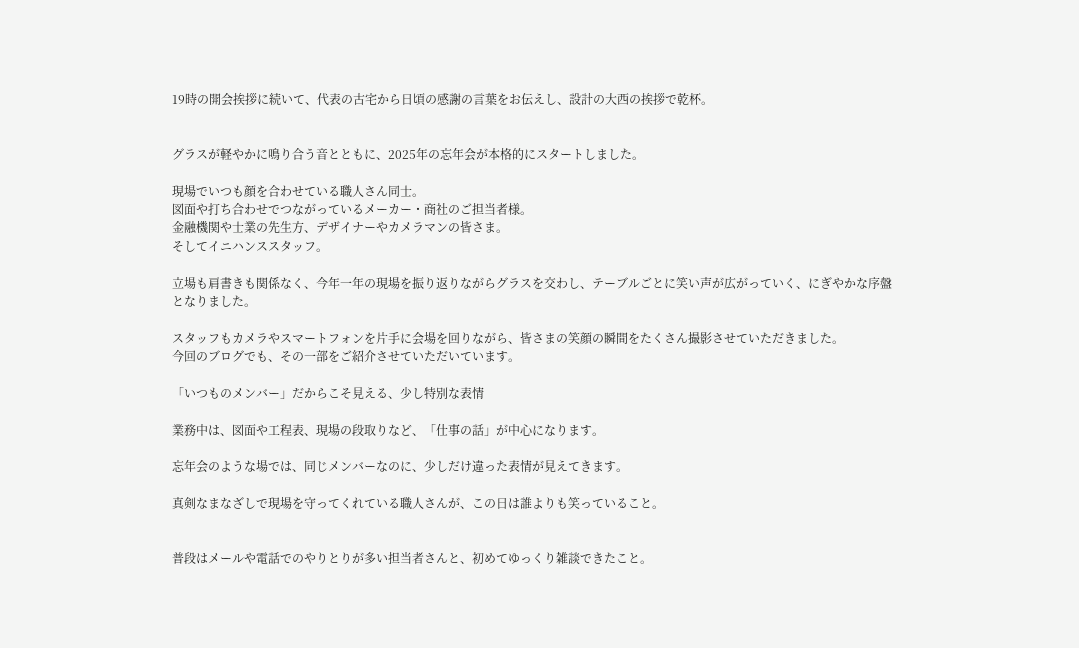19時の開会挨拶に続いて、代表の古宅から日頃の感謝の言葉をお伝えし、設計の大西の挨拶で乾杯。


グラスが軽やかに鳴り合う音とともに、2025年の忘年会が本格的にスタートしました。

現場でいつも顔を合わせている職人さん同士。
図面や打ち合わせでつながっているメーカー・商社のご担当者様。
金融機関や士業の先生方、デザイナーやカメラマンの皆さま。
そしてイニハンススタッフ。

立場も肩書きも関係なく、今年一年の現場を振り返りながらグラスを交わし、テーブルごとに笑い声が広がっていく、にぎやかな序盤となりました。

スタッフもカメラやスマートフォンを片手に会場を回りながら、皆さまの笑顔の瞬間をたくさん撮影させていただきました。
今回のブログでも、その一部をご紹介させていただいています。

「いつものメンバー」だからこそ見える、少し特別な表情

業務中は、図面や工程表、現場の段取りなど、「仕事の話」が中心になります。

忘年会のような場では、同じメンバーなのに、少しだけ違った表情が見えてきます。

真剣なまなざしで現場を守ってくれている職人さんが、この日は誰よりも笑っていること。


普段はメールや電話でのやりとりが多い担当者さんと、初めてゆっくり雑談できたこと。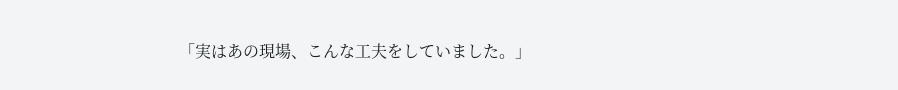「実はあの現場、こんな工夫をしていました。」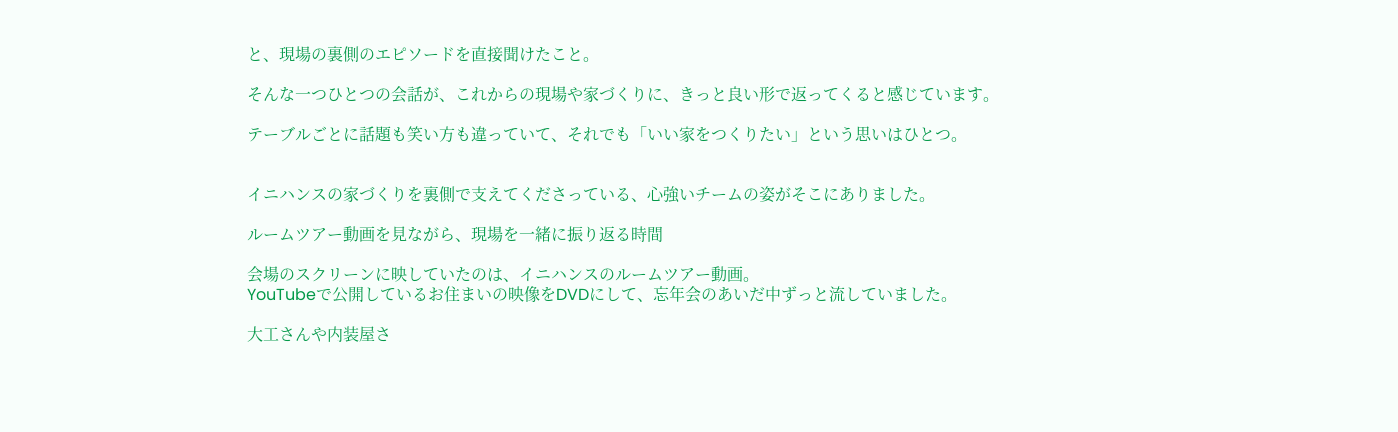と、現場の裏側のエピソードを直接聞けたこと。

そんな一つひとつの会話が、これからの現場や家づくりに、きっと良い形で返ってくると感じています。

テーブルごとに話題も笑い方も違っていて、それでも「いい家をつくりたい」という思いはひとつ。


イニハンスの家づくりを裏側で支えてくださっている、心強いチームの姿がそこにありました。

ルームツアー動画を見ながら、現場を一緒に振り返る時間

会場のスクリーンに映していたのは、イニハンスのルームツアー動画。
YouTubeで公開しているお住まいの映像をDVDにして、忘年会のあいだ中ずっと流していました。

大工さんや内装屋さ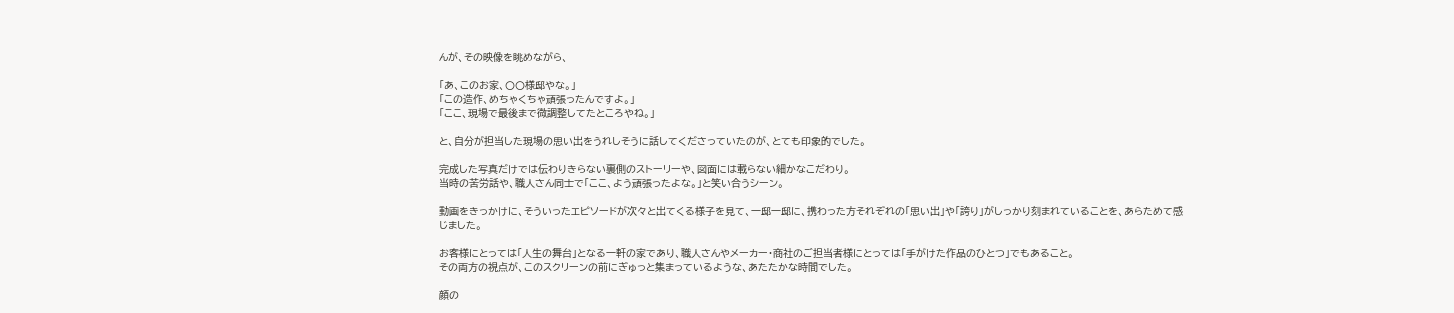んが、その映像を眺めながら、

「あ、このお家、〇〇様邸やな。」
「この造作、めちゃくちゃ頑張ったんですよ。」
「ここ、現場で最後まで微調整してたところやね。」

と、自分が担当した現場の思い出をうれしそうに話してくださっていたのが、とても印象的でした。

完成した写真だけでは伝わりきらない裏側のストーリーや、図面には載らない細かなこだわり。
当時の苦労話や、職人さん同士で「ここ、よう頑張ったよな。」と笑い合うシーン。

動画をきっかけに、そういったエピソードが次々と出てくる様子を見て、一邸一邸に、携わった方それぞれの「思い出」や「誇り」がしっかり刻まれていることを、あらためて感じました。

お客様にとっては「人生の舞台」となる一軒の家であり、職人さんやメーカー・商社のご担当者様にとっては「手がけた作品のひとつ」でもあること。
その両方の視点が、このスクリーンの前にぎゅっと集まっているような、あたたかな時間でした。

顔の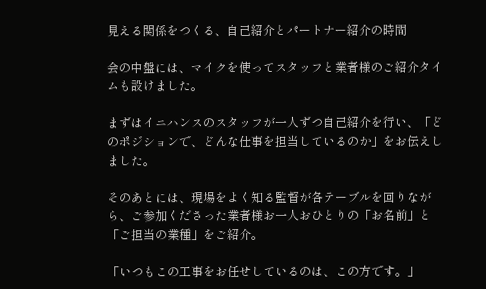見える関係をつくる、自己紹介とパートナー紹介の時間

会の中盤には、マイクを使ってスタッフと業者様のご紹介タイムも設けました。

まずはイニハンスのスタッフが一人ずつ自己紹介を行い、「どのポジションで、どんな仕事を担当しているのか」をお伝えしました。

そのあとには、現場をよく知る監督が各テーブルを回りながら、ご参加くださった業者様お一人おひとりの「お名前」と「ご担当の業種」をご紹介。

「いつもこの工事をお任せしているのは、この方です。」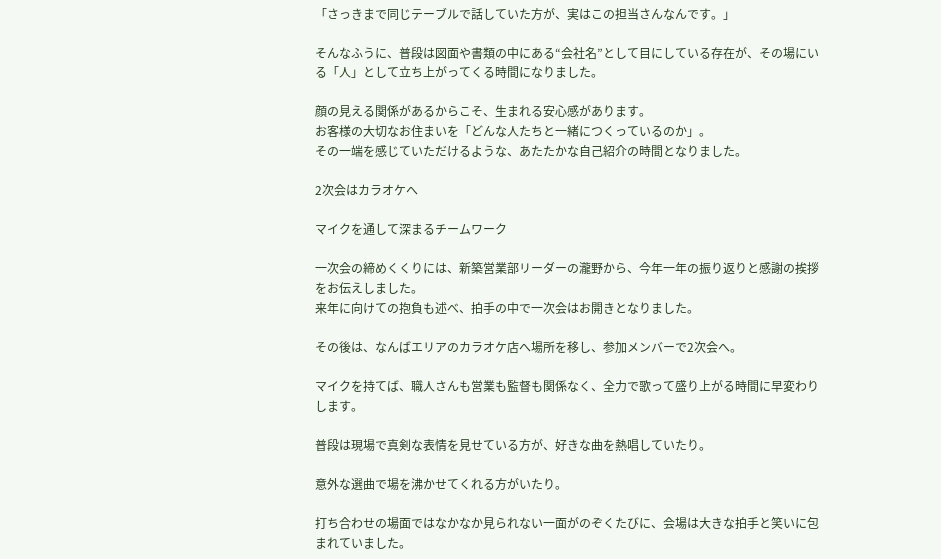「さっきまで同じテーブルで話していた方が、実はこの担当さんなんです。」

そんなふうに、普段は図面や書類の中にある“会社名”として目にしている存在が、その場にいる「人」として立ち上がってくる時間になりました。

顔の見える関係があるからこそ、生まれる安心感があります。
お客様の大切なお住まいを「どんな人たちと一緒につくっているのか」。
その一端を感じていただけるような、あたたかな自己紹介の時間となりました。

2次会はカラオケへ

マイクを通して深まるチームワーク

一次会の締めくくりには、新築営業部リーダーの瀧野から、今年一年の振り返りと感謝の挨拶をお伝えしました。
来年に向けての抱負も述べ、拍手の中で一次会はお開きとなりました。

その後は、なんばエリアのカラオケ店へ場所を移し、参加メンバーで2次会へ。

マイクを持てば、職人さんも営業も監督も関係なく、全力で歌って盛り上がる時間に早変わりします。

普段は現場で真剣な表情を見せている方が、好きな曲を熱唱していたり。

意外な選曲で場を沸かせてくれる方がいたり。

打ち合わせの場面ではなかなか見られない一面がのぞくたびに、会場は大きな拍手と笑いに包まれていました。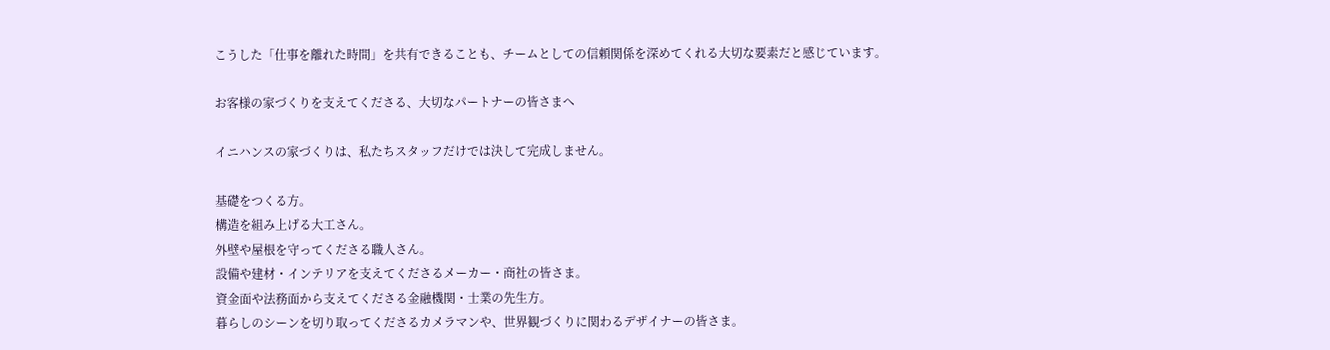こうした「仕事を離れた時間」を共有できることも、チームとしての信頼関係を深めてくれる大切な要素だと感じています。

お客様の家づくりを支えてくださる、大切なパートナーの皆さまへ

イニハンスの家づくりは、私たちスタッフだけでは決して完成しません。

基礎をつくる方。
構造を組み上げる大工さん。
外壁や屋根を守ってくださる職人さん。
設備や建材・インテリアを支えてくださるメーカー・商社の皆さま。
資金面や法務面から支えてくださる金融機関・士業の先生方。
暮らしのシーンを切り取ってくださるカメラマンや、世界観づくりに関わるデザイナーの皆さま。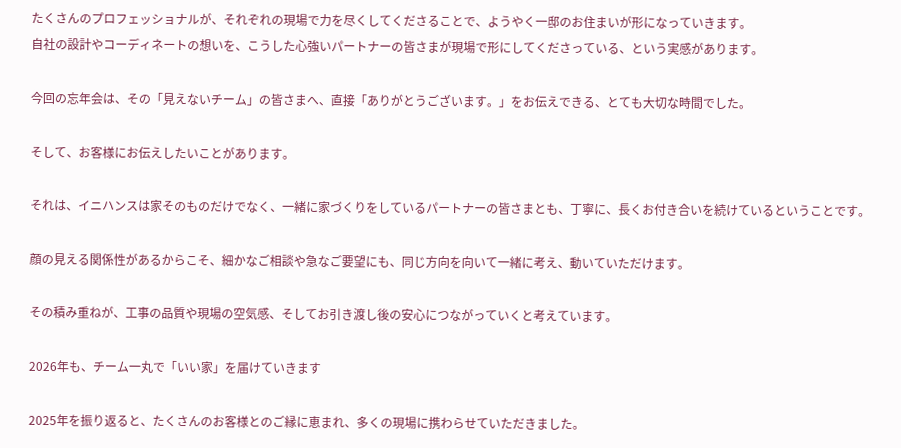たくさんのプロフェッショナルが、それぞれの現場で力を尽くしてくださることで、ようやく一邸のお住まいが形になっていきます。
自社の設計やコーディネートの想いを、こうした心強いパートナーの皆さまが現場で形にしてくださっている、という実感があります。

今回の忘年会は、その「見えないチーム」の皆さまへ、直接「ありがとうございます。」をお伝えできる、とても大切な時間でした。

そして、お客様にお伝えしたいことがあります。

それは、イニハンスは家そのものだけでなく、一緒に家づくりをしているパートナーの皆さまとも、丁寧に、長くお付き合いを続けているということです。

顔の見える関係性があるからこそ、細かなご相談や急なご要望にも、同じ方向を向いて一緒に考え、動いていただけます。

その積み重ねが、工事の品質や現場の空気感、そしてお引き渡し後の安心につながっていくと考えています。

2026年も、チーム一丸で「いい家」を届けていきます

2025年を振り返ると、たくさんのお客様とのご縁に恵まれ、多くの現場に携わらせていただきました。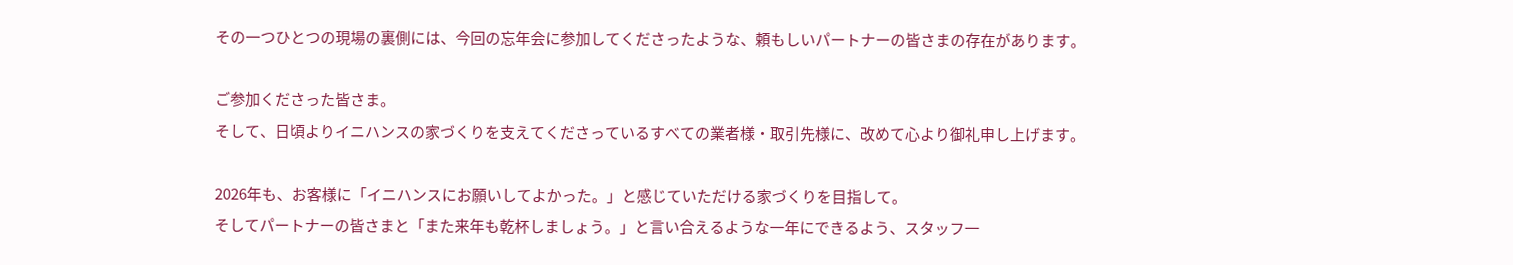その一つひとつの現場の裏側には、今回の忘年会に参加してくださったような、頼もしいパートナーの皆さまの存在があります。

ご参加くださった皆さま。
そして、日頃よりイニハンスの家づくりを支えてくださっているすべての業者様・取引先様に、改めて心より御礼申し上げます。

2026年も、お客様に「イニハンスにお願いしてよかった。」と感じていただける家づくりを目指して。
そしてパートナーの皆さまと「また来年も乾杯しましょう。」と言い合えるような一年にできるよう、スタッフ一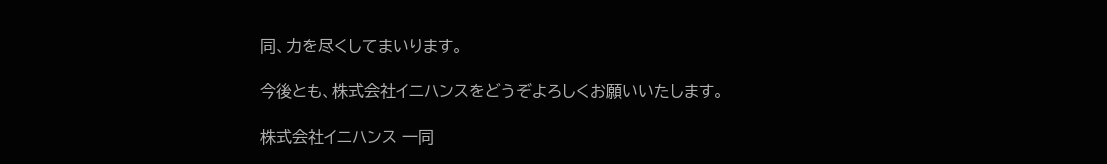同、力を尽くしてまいります。

今後とも、株式会社イニハンスをどうぞよろしくお願いいたします。

株式会社イニハンス 一同